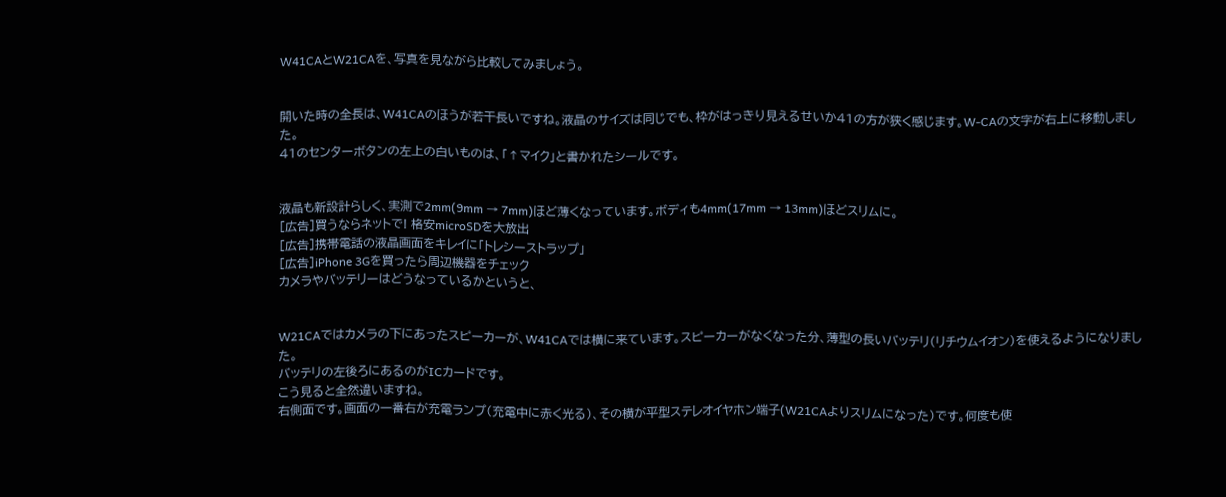W41CAとW21CAを、写真を見ながら比較してみましょう。


開いた時の全長は、W41CAのほうが若干長いですね。液晶のサイズは同じでも、枠がはっきり見えるせいか41の方が狭く感じます。W-CAの文字が右上に移動しました。
41のセンターボタンの左上の白いものは、「↑マイク」と書かれたシールです。


液晶も新設計らしく、実測で2mm(9mm → 7mm)ほど薄くなっています。ボディも4mm(17mm → 13mm)ほどスリムに。
[広告]買うならネットで! 格安microSDを大放出
[広告]携帯電話の液晶画面をキレイに「トレシーストラップ」
[広告]iPhone 3Gを買ったら周辺機器をチェック
カメラやバッテリーはどうなっているかというと、


W21CAではカメラの下にあったスピーカーが、W41CAでは横に来ています。スピーカーがなくなった分、薄型の長いバッテリ(リチウムイオン)を使えるようになりました。
バッテリの左後ろにあるのがICカードです。
こう見ると全然違いますね。
右側面です。画面の一番右が充電ランプ(充電中に赤く光る)、その横が平型ステレオイヤホン端子(W21CAよりスリムになった)です。何度も使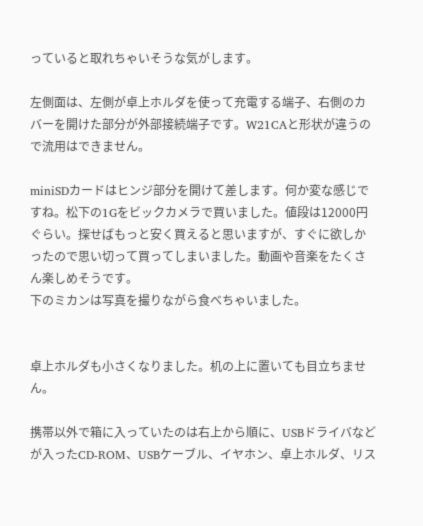っていると取れちゃいそうな気がします。

左側面は、左側が卓上ホルダを使って充電する端子、右側のカバーを開けた部分が外部接続端子です。W21CAと形状が違うので流用はできません。

miniSDカードはヒンジ部分を開けて差します。何か変な感じですね。松下の1Gをビックカメラで買いました。値段は12000円ぐらい。探せばもっと安く買えると思いますが、すぐに欲しかったので思い切って買ってしまいました。動画や音楽をたくさん楽しめそうです。
下のミカンは写真を撮りながら食べちゃいました。


卓上ホルダも小さくなりました。机の上に置いても目立ちません。

携帯以外で箱に入っていたのは右上から順に、USBドライバなどが入ったCD-ROM、USBケーブル、イヤホン、卓上ホルダ、リス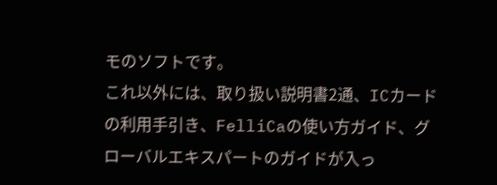モのソフトです。
これ以外には、取り扱い説明書2通、ICカードの利用手引き、FelliCaの使い方ガイド、グローバルエキスパートのガイドが入っ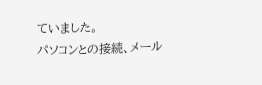ていました。
パソコンとの接続、メール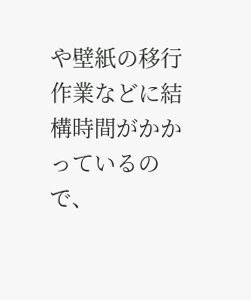や壁紙の移行作業などに結構時間がかかっているので、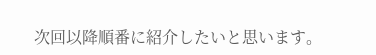次回以降順番に紹介したいと思います。